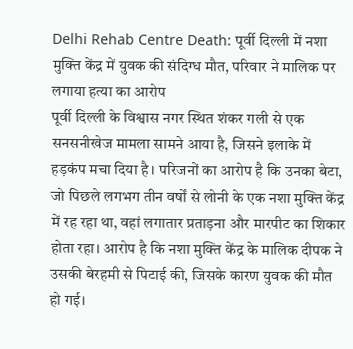Delhi Rehab Centre Death: पूर्वी दिल्ली में नशा मुक्ति केंद्र में युवक की संदिग्ध मौत, परिवार ने मालिक पर लगाया हत्या का आरोप
पूर्वी दिल्ली के विश्वास नगर स्थित शंकर गली से एक सनसनीखेज मामला सामने आया है, जिसने इलाके में हड़कंप मचा दिया है। परिजनों का आरोप है कि उनका बेटा, जो पिछले लगभग तीन वर्षों से लोनी के एक नशा मुक्ति केंद्र में रह रहा था, वहां लगातार प्रताड़ना और मारपीट का शिकार होता रहा। आरोप है कि नशा मुक्ति केंद्र के मालिक दीपक ने उसकी बेरहमी से पिटाई की, जिसके कारण युवक की मौत हो गई।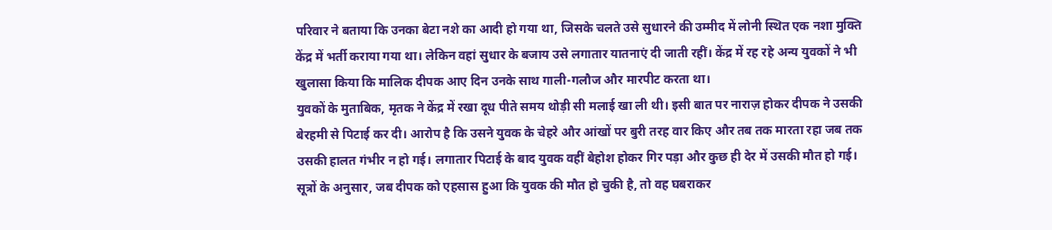परिवार ने बताया कि उनका बेटा नशे का आदी हो गया था, जिसके चलते उसे सुधारने की उम्मीद में लोनी स्थित एक नशा मुक्ति केंद्र में भर्ती कराया गया था। लेकिन वहां सुधार के बजाय उसे लगातार यातनाएं दी जाती रहीं। केंद्र में रह रहे अन्य युवकों ने भी खुलासा किया कि मालिक दीपक आए दिन उनके साथ गाली-गलौज और मारपीट करता था।
युवकों के मुताबिक, मृतक ने केंद्र में रखा दूध पीते समय थोड़ी सी मलाई खा ली थी। इसी बात पर नाराज़ होकर दीपक ने उसकी बेरहमी से पिटाई कर दी। आरोप है कि उसने युवक के चेहरे और आंखों पर बुरी तरह वार किए और तब तक मारता रहा जब तक उसकी हालत गंभीर न हो गई। लगातार पिटाई के बाद युवक वहीं बेहोश होकर गिर पड़ा और कुछ ही देर में उसकी मौत हो गई।
सूत्रों के अनुसार, जब दीपक को एहसास हुआ कि युवक की मौत हो चुकी है, तो वह घबराकर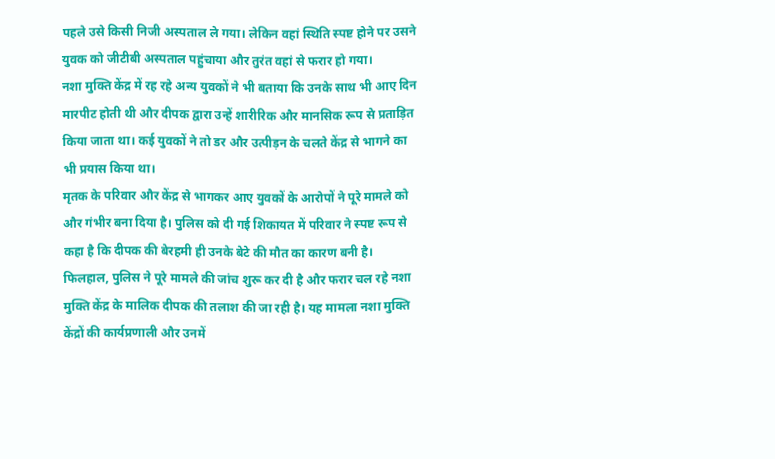पहले उसे किसी निजी अस्पताल ले गया। लेकिन वहां स्थिति स्पष्ट होने पर उसने युवक को जीटीबी अस्पताल पहुंचाया और तुरंत वहां से फरार हो गया।
नशा मुक्ति केंद्र में रह रहे अन्य युवकों ने भी बताया कि उनके साथ भी आए दिन मारपीट होती थी और दीपक द्वारा उन्हें शारीरिक और मानसिक रूप से प्रताड़ित किया जाता था। कई युवकों ने तो डर और उत्पीड़न के चलते केंद्र से भागने का भी प्रयास किया था।
मृतक के परिवार और केंद्र से भागकर आए युवकों के आरोपों ने पूरे मामले को और गंभीर बना दिया है। पुलिस को दी गई शिकायत में परिवार ने स्पष्ट रूप से कहा है कि दीपक की बेरहमी ही उनके बेटे की मौत का कारण बनी है।
फिलहाल, पुलिस ने पूरे मामले की जांच शुरू कर दी है और फरार चल रहे नशा मुक्ति केंद्र के मालिक दीपक की तलाश की जा रही है। यह मामला नशा मुक्ति केंद्रों की कार्यप्रणाली और उनमें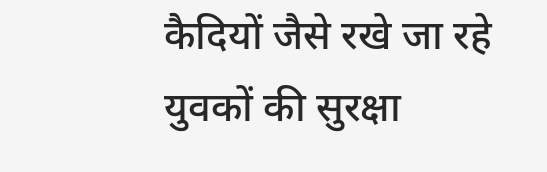कैदियों जैसे रखे जा रहे युवकों की सुरक्षा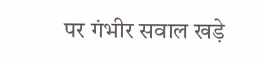पर गंभीर सवाल खड़े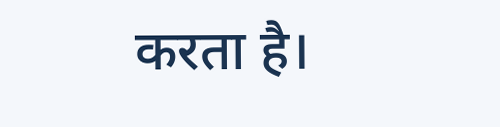करता है।